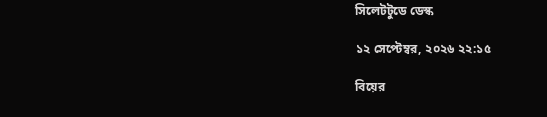সিলেটটুডে ডেস্ক

১২ সেপ্টেম্বর, ২০২৬ ২২:১৫

বিয়ের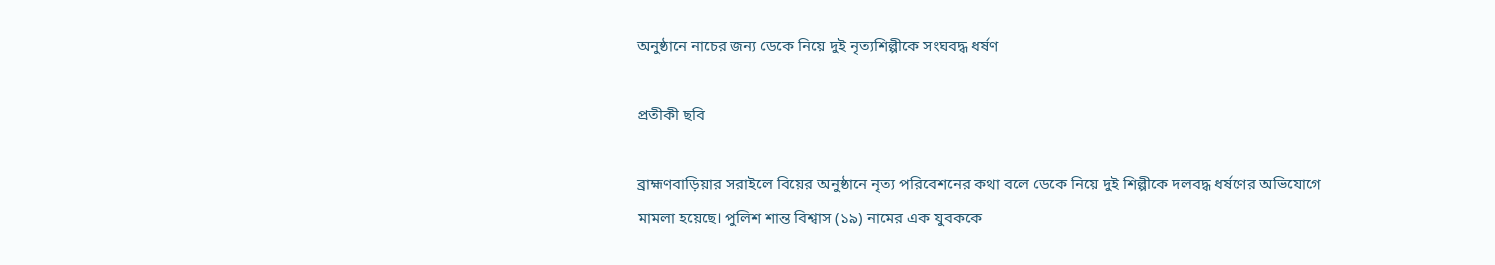অনুষ্ঠানে নাচের জন্য ডেকে নিয়ে দুই নৃত্যশিল্পীকে সংঘবদ্ধ ধর্ষণ

প্রতীকী ছবি

ব্রাহ্মণবাড়িয়ার সরাইলে বিয়ের অনুষ্ঠানে নৃত্য পরিবেশনের কথা বলে ডেকে নিয়ে দুই শিল্পীকে দলবদ্ধ ধর্ষণের অভিযোগে মামলা হয়েছে। পুলিশ শান্ত বিশ্বাস (১৯) নামের এক যুবককে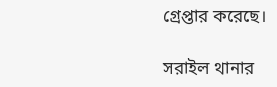গ্রেপ্তার করেছে।

সরাইল থানার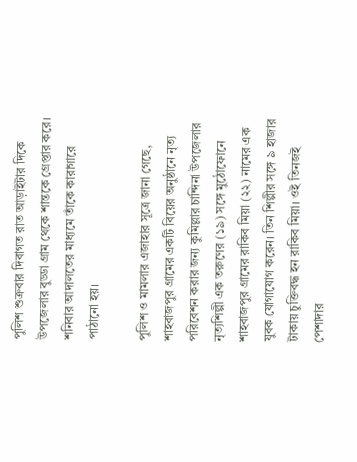পুলিশ শুক্রবার দিবাগত রাত আড়াইটার দিকে উপজেলার বুড্ডা গ্রাম থেকে শান্তকে গ্রেপ্তার করে। শনিবার আদালতের মাধ্যমে তাঁকে কারাগারে পাঠানো হয়।

পুলিশ ও মামলার এজাহার সূত্রে জানা গেছে, শাহবাজপুর গ্রামের একটি বিয়ের অনুষ্ঠানে নৃত্য পরিবেশন করার জন্য কুমিল্লার চান্দিনা উপজেলার নৃত্যশিল্পী এক তরুণের (১৯) সঙ্গে মুঠোফোনে শাহবাজপুর গ্রামের রাকিব মিয়া (২২) নামের এক যুবক যোগাযোগ করেন। তিন শিল্পীর সঙ্গে ৯ হাজার টাকায় চুক্তিবদ্ধ হন রাকিব মিয়া। ওই তিনজই পেশাদার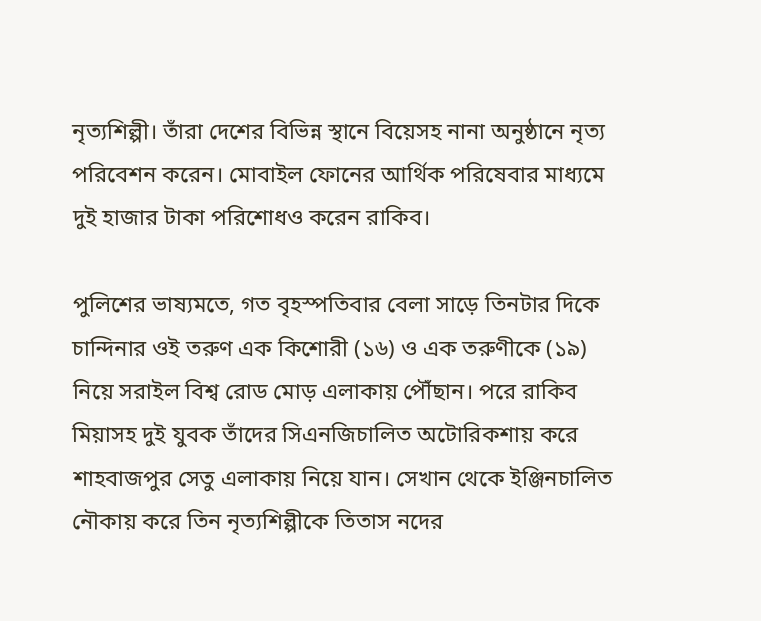নৃত্যশিল্পী। তাঁরা দেশের বিভিন্ন স্থানে বিয়েসহ নানা অনুষ্ঠানে নৃত্য পরিবেশন করেন। মোবাইল ফোনের আর্থিক পরিষেবার মাধ্যমে দুই হাজার টাকা পরিশোধও করেন রাকিব।

পুলিশের ভাষ্যমতে, গত বৃহস্পতিবার বেলা সাড়ে তিনটার দিকে চান্দিনার ওই তরুণ এক কিশোরী (১৬) ও এক তরুণীকে (১৯) নিয়ে সরাইল বিশ্ব রোড মোড় এলাকায় পৌঁছান। পরে রাকিব মিয়াসহ দুই যুবক তাঁদের সিএনজিচালিত অটোরিকশায় করে শাহবাজপুর সেতু এলাকায় নিয়ে যান। সেখান থেকে ইঞ্জিনচালিত নৌকায় করে তিন নৃত্যশিল্পীকে তিতাস নদের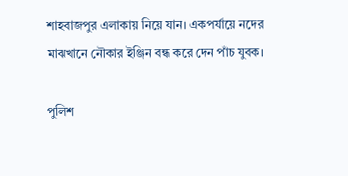শাহবাজপুর এলাকায় নিয়ে যান। একপর্যায়ে নদের মাঝখানে নৌকার ইঞ্জিন বন্ধ করে দেন পাঁচ যুবক।

পুলিশ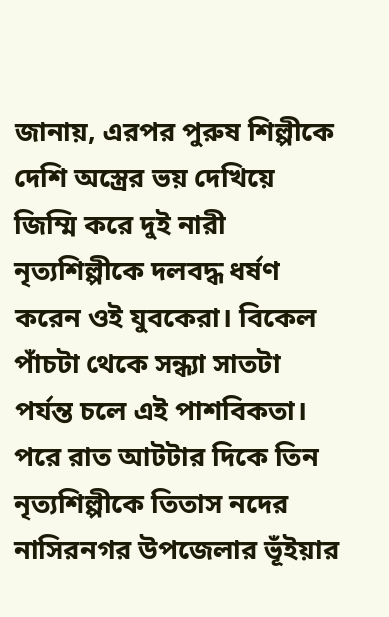জানায়, এরপর পুরুষ শিল্পীকে দেশি অস্ত্রের ভয় দেখিয়ে জিম্মি করে দুই নারী নৃত্যশিল্পীকে দলবদ্ধ ধর্ষণ করেন ওই যুবকেরা। বিকেল পাঁচটা থেকে সন্ধ্যা সাতটা পর্যন্ত চলে এই পাশবিকতা। পরে রাত আটটার দিকে তিন নৃত্যশিল্পীকে তিতাস নদের নাসিরনগর উপজেলার ভূঁইয়ার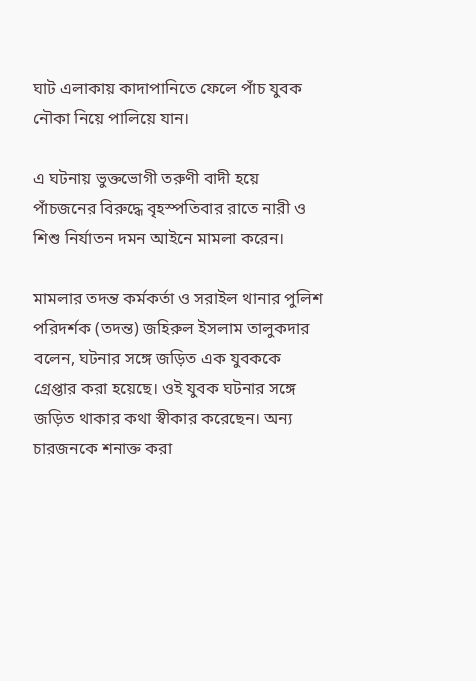ঘাট এলাকায় কাদাপানিতে ফেলে পাঁচ যুবক নৌকা নিয়ে পালিয়ে যান।

এ ঘটনায় ভুক্তভোগী তরুণী বাদী হয়ে পাঁচজনের বিরুদ্ধে বৃহস্পতিবার রাতে নারী ও শিশু নির্যাতন দমন আইনে মামলা করেন।

মামলার তদন্ত কর্মকর্তা ও সরাইল থানার পুলিশ পরিদর্শক (তদন্ত) জহিরুল ইসলাম তালুকদার বলেন, ঘটনার সঙ্গে জড়িত এক যুবককে গ্রেপ্তার করা হয়েছে। ওই যুবক ঘটনার সঙ্গে জড়িত থাকার কথা স্বীকার করেছেন। অন্য চারজনকে শনাক্ত করা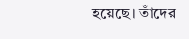হয়েছে। তাঁদের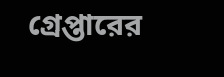গ্রেপ্তারের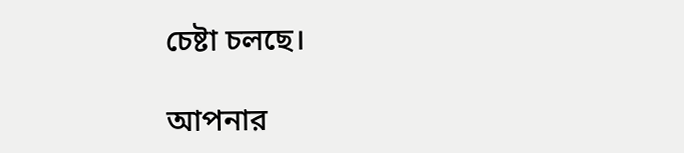চেষ্টা চলছে।

আপনার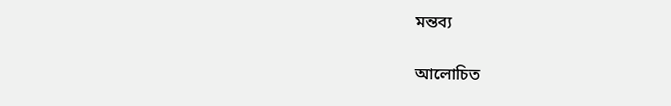মন্তব্য

আলোচিত